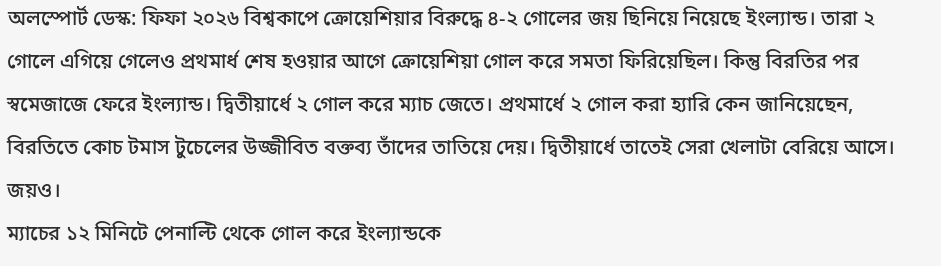অলস্পোর্ট ডেস্ক: ফিফা ২০২৬ বিশ্বকাপে ক্রোয়েশিয়ার বিরুদ্ধে ৪-২ গোলের জয় ছিনিয়ে নিয়েছে ইংল্যান্ড। তারা ২ গোলে এগিয়ে গেলেও প্রথমার্ধ শেষ হওয়ার আগে ক্রোয়েশিয়া গোল করে সমতা ফিরিয়েছিল। কিন্তু বিরতির পর স্বমেজাজে ফেরে ইংল্যান্ড। দ্বিতীয়ার্ধে ২ গোল করে ম্যাচ জেতে। প্রথমার্ধে ২ গোল করা হ্যারি কেন জানিয়েছেন, বিরতিতে কোচ টমাস টুচেলের উজ্জীবিত বক্তব্য তাঁদের তাতিয়ে দেয়। দ্বিতীয়ার্ধে তাতেই সেরা খেলাটা বেরিয়ে আসে। জয়ও।
ম্যাচের ১২ মিনিটে পেনাল্টি থেকে গোল করে ইংল্যান্ডকে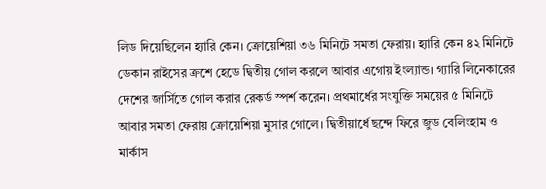লিড দিয়েছিলেন হ্যারি কেন। ক্রোয়েশিয়া ৩৬ মিনিটে সমতা ফেরায়। হ্যারি কেন ৪২ মিনিটে ডেকান রাইসের ক্রশে হেডে দ্বিতীয় গোল করলে আবার এগোয় ইংল্যান্ড। গ্যারি লিনেকারের দেশের জার্সিতে গোল করার রেকর্ড স্পর্শ করেন। প্রথমার্ধের সংযুক্তি সময়ের ৫ মিনিটে আবার সমতা ফেরায় ক্রোয়েশিয়া মুসার গোলে। দ্বিতীয়ার্ধে ছন্দে ফিরে জুড বেলিংহাম ও মার্কাস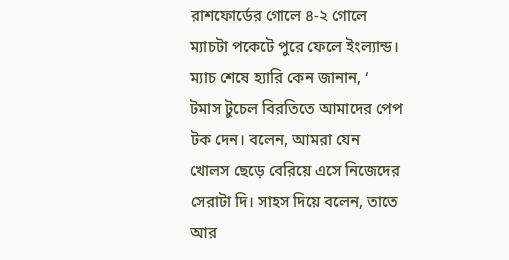রাশফোর্ডের গোলে ৪-২ গোলে ম্যাচটা পকেটে পুরে ফেলে ইংল্যান্ড।
ম্যাচ শেষে হ্যারি কেন জানান, ‘ টমাস টুচেল বিরতিতে আমাদের পেপ টক দেন। বলেন, আমরা যেন খোলস ছেড়ে বেরিয়ে এসে নিজেদের সেরাটা দি। সাহস দিয়ে বলেন, তাতে আর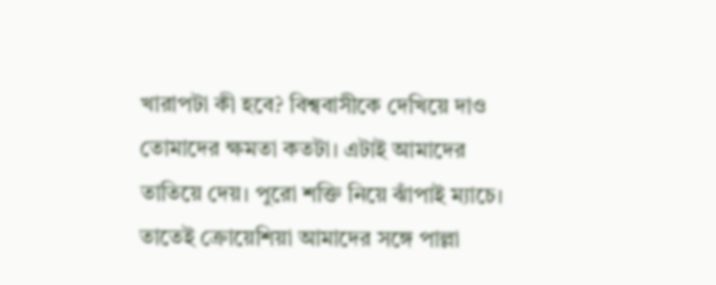খারাপটা কী হবে? বিশ্ববাসীকে দেখিয়ে দাও তোমাদের ক্ষমতা কতটা। এটাই আমাদের তাতিয়ে দেয়। পুরো শক্তি নিয়ে ঝাঁপাই ম্যাচে। তাতেই ক্রোয়েশিয়া আমাদের সঙ্গে পাল্লা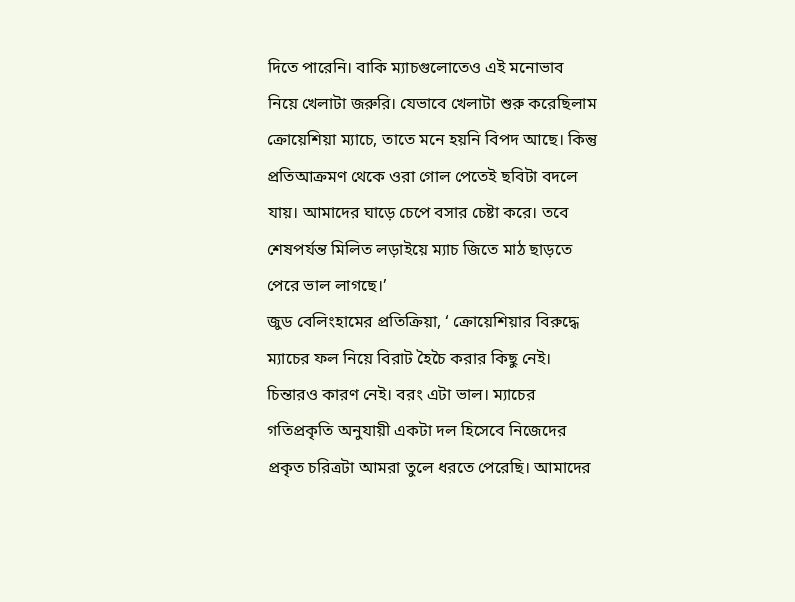দিতে পারেনি। বাকি ম্যাচগুলোতেও এই মনোভাব নিয়ে খেলাটা জরুরি। যেভাবে খেলাটা শুরু করেছিলাম ক্রোয়েশিয়া ম্যাচে, তাতে মনে হয়নি বিপদ আছে। কিন্তু প্রতিআক্রমণ থেকে ওরা গোল পেতেই ছবিটা বদলে যায়। আমাদের ঘাড়ে চেপে বসার চেষ্টা করে। তবে শেষপর্যন্ত মিলিত লড়াইয়ে ম্যাচ জিতে মাঠ ছাড়তে পেরে ভাল লাগছে।’
জুড বেলিংহামের প্রতিক্রিয়া, ‘ ক্রোয়েশিয়ার বিরুদ্ধে ম্যাচের ফল নিয়ে বিরাট হৈচৈ করার কিছু নেই। চিন্তারও কারণ নেই। বরং এটা ভাল। ম্যাচের গতিপ্রকৃতি অনুযায়ী একটা দল হিসেবে নিজেদের প্রকৃত চরিত্রটা আমরা তুলে ধরতে পেরেছি। আমাদের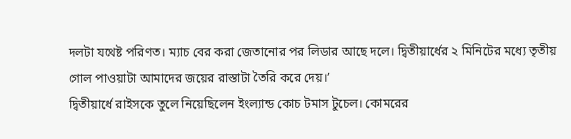দলটা যথেষ্ট পরিণত। ম্যাচ বের করা জেতানোর পর লিডার আছে দলে। দ্বিতীয়ার্ধের ২ মিনিটের মধ্যে তৃতীয় গোল পাওয়াটা আমাদের জয়ের রাস্তাটা তৈরি করে দেয়।’
দ্বিতীয়ার্ধে রাইসকে তুলে নিয়েছিলেন ইংল্যান্ড কোচ টমাস টুচেল। কোমরের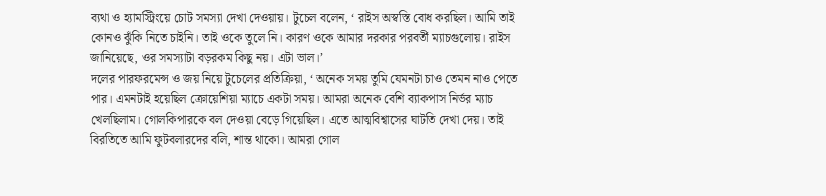ব্যথা ও হ্যামস্ট্রিংয়ে চোট সমস্যা দেখা দেওয়ায়। টুচেল বলেন, ‘ রাইস অস্বস্তি বোধ করছিল। আমি তাই কোনও ঝুঁকি নিতে চাইনি। তাই ওকে তুলে নি। কারণ ওকে আমার দরকার পরবর্তী ম্যাচগুলোয়। রাইস জানিয়েছে, ওর সমস্যাটা বড়রকম কিছু নয়। এটা ভাল।’
দলের পারফরমেন্স ও জয় নিয়ে টুচেলের প্রতিক্রিয়া, ‘ অনেক সময় তুমি যেমনটা চাও তেমন নাও পেতে পার। এমনটাই হয়েছিল ক্রোয়েশিয়া ম্যাচে একটা সময়। আমরা অনেক বেশি ব্যাকপাস নির্ভর ম্যাচ খেলছিলাম। গোলকিপারকে বল দেওয়া বেড়ে গিয়েছিল। এতে আত্মবিশ্বাসের ঘাটতি দেখা দেয়। তাই বিরতিতে আমি ফুটবলারদের বলি, শান্ত থাকো। আমরা গোল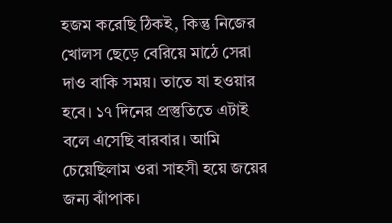হজম করেছি ঠিকই, কিন্তু নিজের খোলস ছেড়ে বেরিয়ে মাঠে সেরা দাও বাকি সময়। তাতে যা হওয়ার হবে। ১৭ দিনের প্রস্তুতিতে এটাই বলে এসেছি বারবার। আমি চেয়েছিলাম ওরা সাহসী হয়ে জয়ের জন্য ঝাঁপাক।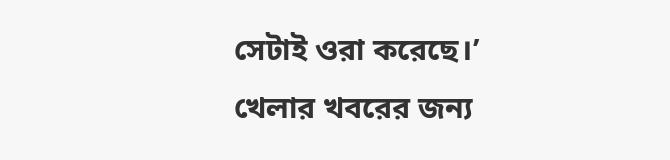সেটাই ওরা করেছে।’
খেলার খবরের জন্য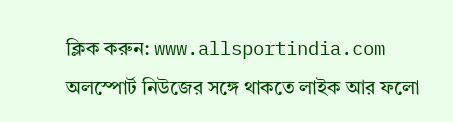ক্লিক করুন: www.allsportindia.com
অলস্পোর্ট নিউজের সঙ্গে থাকতে লাইক আর ফলো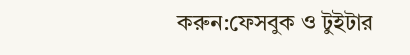করুন:ফেসবুক ও টুইটার